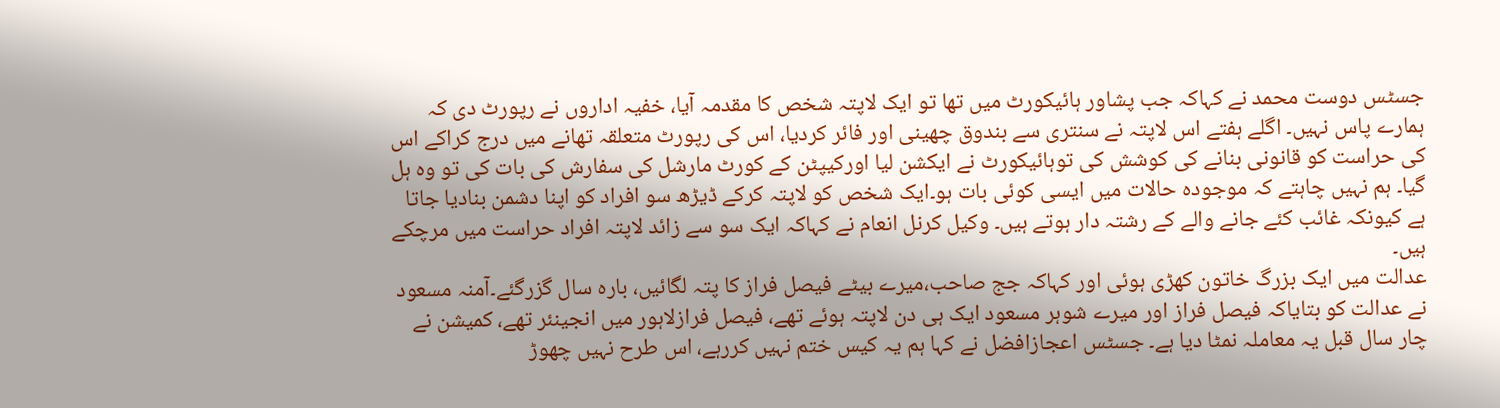جسٹس دوست محمد نے کہاکہ جب پشاور ہائیکورٹ میں تھا تو ایک لاپتہ شخص کا مقدمہ آیا، خفیہ اداروں نے رپورٹ دی کہ ہمارے پاس نہیں۔ اگلے ہفتے اس لاپتہ نے سنتری سے بندوق چھینی اور فائر کردیا، اس کی رپورٹ متعلقہ تھانے میں درج کراکے اس کی حراست کو قانونی بنانے کی کوشش کی توہائیکورٹ نے ایکشن لیا اورکیپٹن کے کورٹ مارشل کی سفارش کی بات کی تو وہ ہل گیا۔ ہم نہیں چاہتے کہ موجودہ حالات میں ایسی کوئی بات ہو۔ایک شخص کو لاپتہ کرکے ڈیڑھ سو افراد کو اپنا دشمن بنادیا جاتا ہے کیونکہ غائب کئے جانے والے کے رشتہ دار ہوتے ہیں۔ وکیل کرنل انعام نے کہاکہ ایک سو سے زائد لاپتہ افراد حراست میں مرچکے ہیں۔
عدالت میں ایک بزرگ خاتون کھڑی ہوئی اور کہاکہ جج صاحب،میرے بیٹے فیصل فراز کا پتہ لگائیں، بارہ سال گزرگئے۔آمنہ مسعود نے عدالت کو بتایاکہ فیصل فراز اور میرے شوہر مسعود ایک ہی دن لاپتہ ہوئے تھے، فیصل فرازلاہور میں انجینئر تھے، کمیشن نے چار سال قبل یہ معاملہ نمٹا دیا ہے۔ جسٹس اعجازافضل نے کہا ہم یہ کیس ختم نہیں کررہے، اس طرح نہیں چھوڑ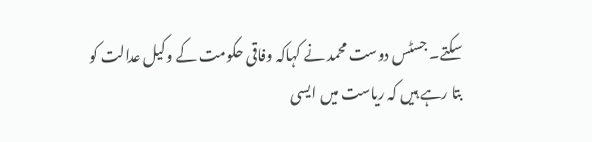سکتے۔ جسٹس دوست محمد نے کہاکہ وفاقی حکومت کے وکیل عدالت کو بتا رہے ہیں کہ ریاست میں ایسی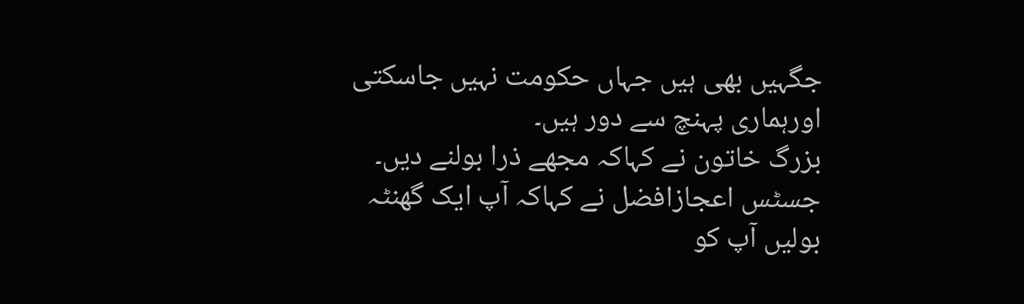جگہیں بھی ہیں جہاں حکومت نہیں جاسکتی اورہماری پہنچ سے دور ہیں۔
بزرگ خاتون نے کہاکہ مجھے ذرا بولنے دیں۔ جسٹس اعجازافضل نے کہاکہ آپ ایک گھنٹہ بولیں آپ کو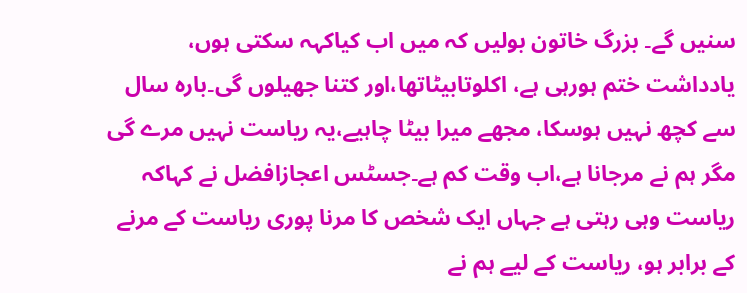سنیں گے۔ بزرگ خاتون بولیں کہ میں اب کیاکہہ سکتی ہوں، یادداشت ختم ہورہی ہے، اکلوتابیٹاتھا،اور کتنا جھیلوں گی۔بارہ سال سے کچھ نہیں ہوسکا، مجھے میرا بیٹا چاہیے،یہ ریاست نہیں مرے گی مگر ہم نے مرجانا ہے،اب وقت کم ہے۔جسٹس اعجازافضل نے کہاکہ ریاست وہی رہتی ہے جہاں ایک شخص کا مرنا پوری ریاست کے مرنے کے برابر ہو، ریاست کے لیے ہم نے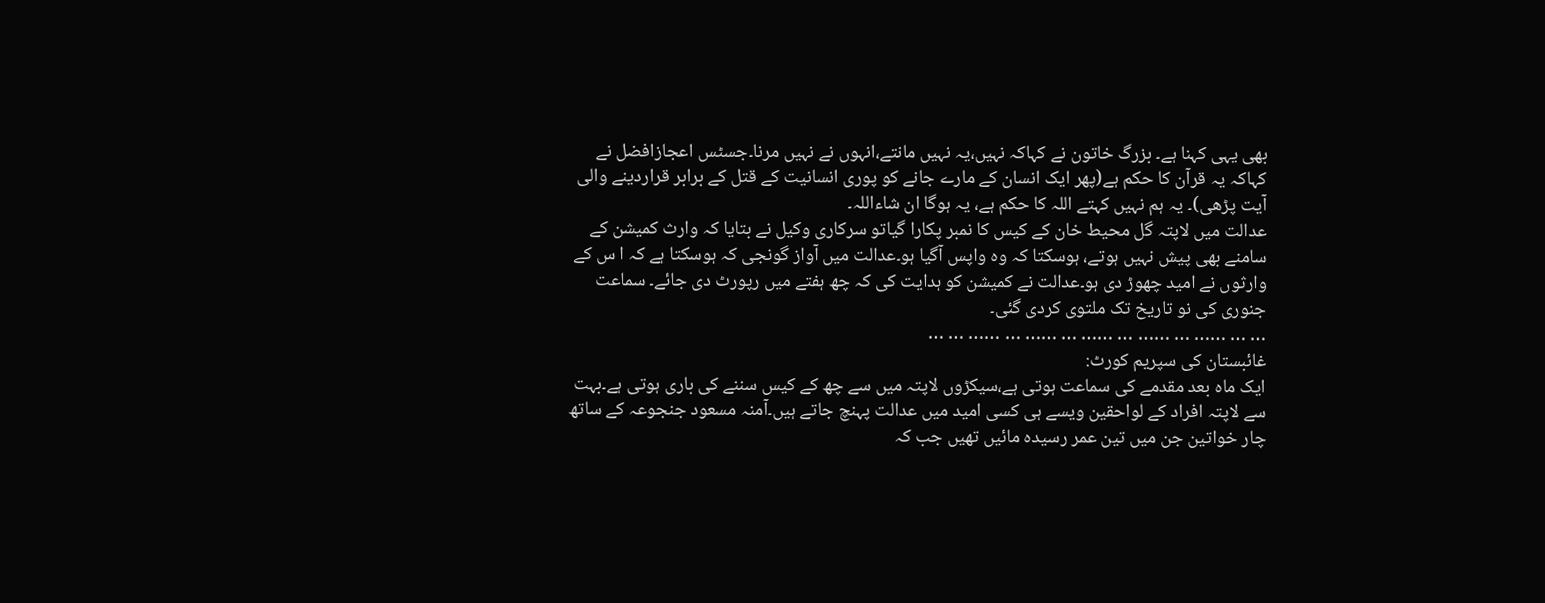بھی یہی کہنا ہے۔ بزرگ خاتون نے کہاکہ نہیں،یہ نہیں مانتے،انہوں نے نہیں مرنا۔جسٹس اعجازافضل نے کہاکہ یہ قرآن کا حکم ہے(پھر ایک انسان کے مارے جانے کو پوری انسانیت کے قتل کے برابر قراردینے والی آیت پڑھی)۔ یہ ہم نہیں کہتے اللہ کا حکم ہے، یہ ہوگا ان شاءاللہ۔
عدالت میں لاپتہ گل محیط خان کے کیس کا نمبر پکارا گیاتو سرکاری وکیل نے بتایا کہ وارث کمیشن کے سامنے بھی پیش نہیں ہوتے، ہوسکتا کہ وہ واپس آگیا ہو۔عدالت میں آواز گونجی کہ ہوسکتا ہے کہ ا س کے وارثوں نے امید چھوڑ دی ہو۔عدالت نے کمیشن کو ہدایت کی کہ چھ ہفتے میں رپورٹ دی جائے۔ سماعت جنوری کی نو تاریخ تک ملتوی کردی گئی۔
… … …… … …… … …… … …… … …… … …
غائبستان کی سپریم کورٹ:
ایک ماہ بعد مقدمے کی سماعت ہوتی ہے،سیکڑوں لاپتہ میں سے چھ کے کیس سننے کی باری ہوتی ہے۔بہت سے لاپتہ افراد کے لواحقین ویسے ہی کسی امید میں عدالت پہنچ جاتے ہیں۔آمنہ مسعود جنجوعہ کے ساتھ چار خواتین جن میں تین عمر رسیدہ مائیں تھیں جب کہ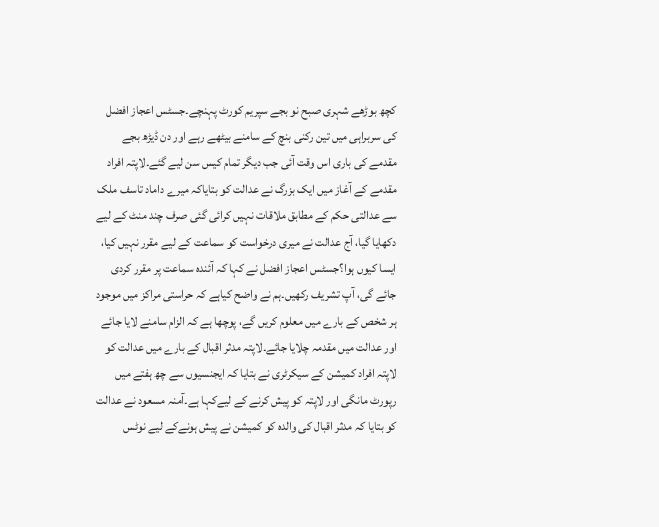کچھ بوڑھے شہری صبح نو بجے سپریم کورٹ پہنچے۔جسٹس اعجاز افضل کی سربراہی میں تین رکنی بنچ کے سامنے بیٹھے رہے اور دن ڈیڑھ بجے مقدمے کی باری اس وقت آئی جب دیگر تمام کیس سن لیے گئے۔لاپتہ افراد مقدمے کے آغاز میں ایک بزرگ نے عدالت کو بتایاکہ میرے داماد تاسف ملک سے عدالتی حکم کے مطابق ملاقات نہیں کرائی گئی صرف چند منٹ کے لیے دکھایا گیا، آج عدالت نے میری درخواست کو سماعت کے لیے مقرر نہیں کیا، ایسا کیوں ہوا؟جسٹس اعجاز افضل نے کہا کہ آئندہ سماعت پر مقرر کردی جائے گی، آپ تشریف رکھیں۔ہم نے واضح کیاہے کہ حراستی مراکز میں موجود ہر شخص کے بارے میں معلوم کریں گے، پوچھا ہے کہ الزام سامنے لایا جائے اور عدالت میں مقدمہ چلایا جائے۔لاپتہ مدثر اقبال کے بارے میں عدالت کو لاپتہ افراد کمیشن کے سیکرٹری نے بتایا کہ ایجنسیوں سے چھ ہفتے میں رپورٹ مانگی اور لاپتہ کو پیش کرنے کے لیےکہا ہے۔آمنہ مسعود نے عدالت کو بتایا کہ مدثر اقبال کی والدہ کو کمیشن نے پیش ہونےکے لیے نوٹس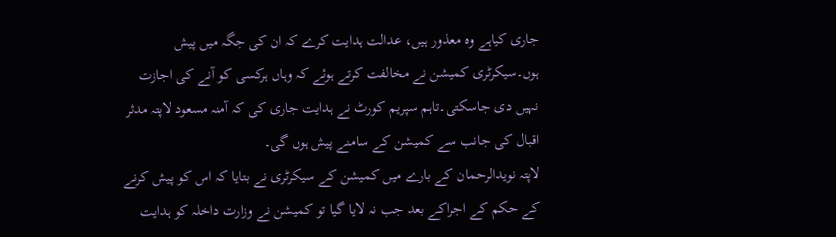جاری کیاہے وہ معذور ہیں، عدالت ہدایت کرے کہ ان کی جگہ میں پیش ہوں۔سیکرٹری کمیشن نے مخالفت کرتے ہوئے کہ وہاں ہرکسی کو آنے کی اجازت نہیں دی جاسکتی۔تاہم سپریم کورٹ نے ہدایت جاری کی کہ آمنہ مسعود لاپتہ مدثر اقبال کی جانب سے کمیشن کے سامنے پیش ہوں گی۔
لاپتہ نویدالرحمان کے بارے میں کمیشن کے سیکرٹری نے بتایا کہ اس کو پیش کرنے کے حکم کے اجراکے بعد جب نہ لایا گیا تو کمیشن نے وزارت داخلہ کو ہدایت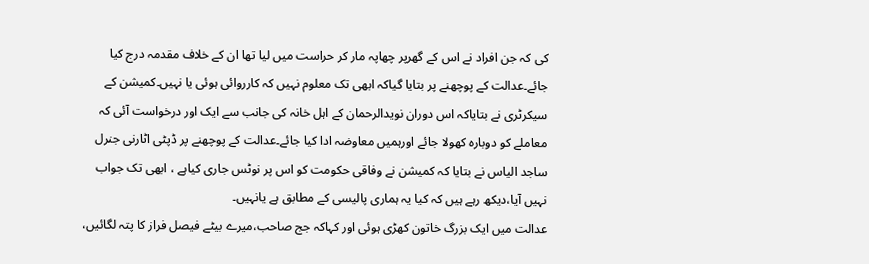کی کہ جن افراد نے اس کے گھرپر چھاپہ مار کر حراست میں لیا تھا ان کے خلاف مقدمہ درج کیا جائے۔عدالت کے پوچھنے پر بتایا گیاکہ ابھی تک معلوم نہیں کہ کارروائی ہوئی یا نہیں۔کمیشن کے سیکرٹری نے بتایاکہ اس دوران نویدالرحمان کے اہل خانہ کی جانب سے ایک اور درخواست آئی کہ معاملے کو دوبارہ کھولا جائے اورہمیں معاوضہ ادا کیا جائے۔عدالت کے پوچھنے پر ڈپٹی اٹارنی جنرل ساجد الیاس نے بتایا کہ کمیشن نے وفاقی حکومت کو اس پر نوٹس جاری کیاہے ، ابھی تک جواب نہیں آیا،دیکھ رہے ہیں کہ کیا یہ ہماری پالیسی کے مطابق ہے یانہیں۔
عدالت میں ایک بزرگ خاتون کھڑی ہوئی اور کہاکہ جج صاحب،میرے بیٹے فیصل فراز کا پتہ لگائیں،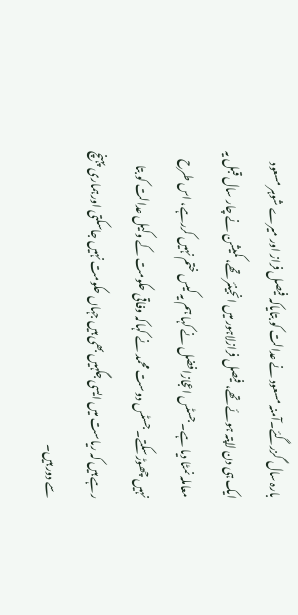بارہ سال گزرگئے۔آمنہ مسعود نے عدالت کو بتایاکہ فیصل فراز اور میرے شوہر مسعود ایک ہی دن لاپتہ ہوئے تھے، فیصل فرازلاہور میں انجینئر تھے، کمیشن نے چار سال قبل یہ معاملہ نمٹا دیا ہے۔ جسٹس اعجازافضل نے کہا ہم یہ کیس ختم نہیں کررہے، اس طرح نہیں چھوڑ سکتے۔ جسٹس دوست محمد نے کہاکہ وفاقی حکومت کے وکیل عدالت کو بتا رہے ہیں کہ ریاست میں ایسی جگہیں بھی ہیں جہاں حکومت نہیں جاسکتی اورہماری پہنچ سے دور ہیں۔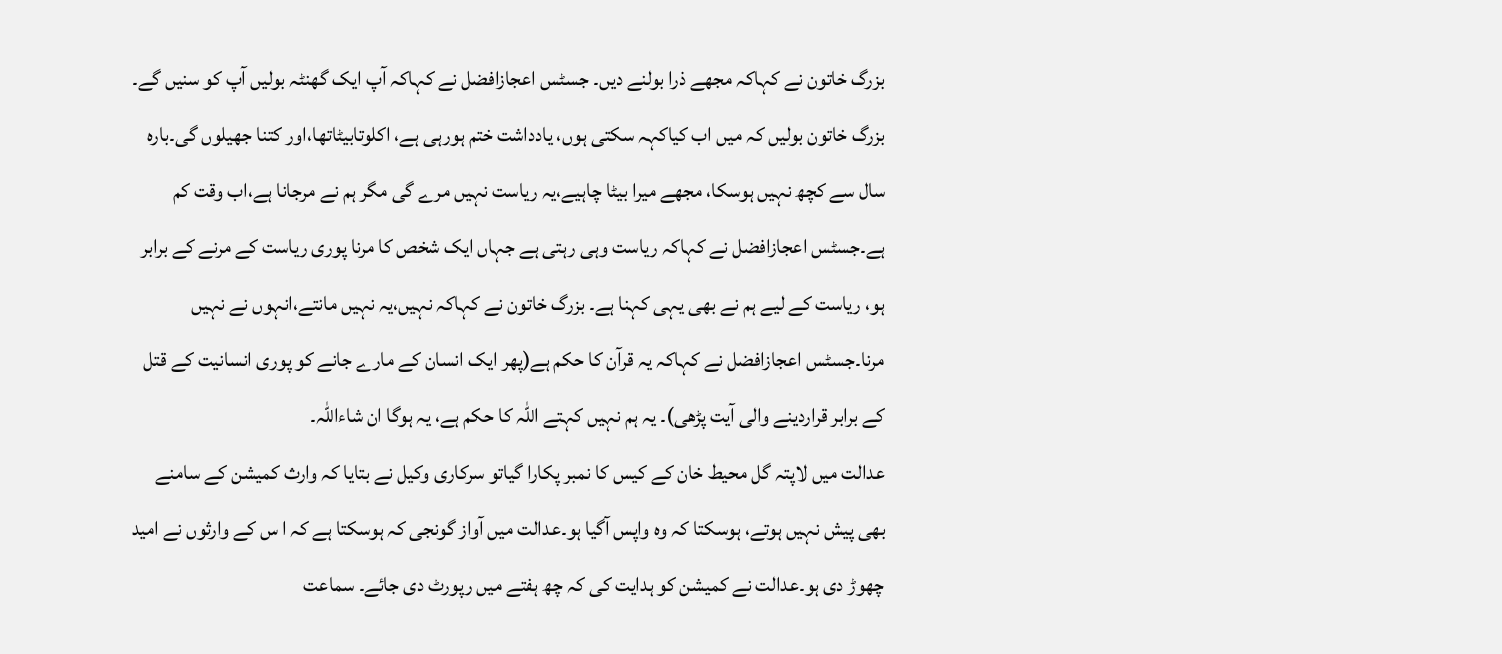بزرگ خاتون نے کہاکہ مجھے ذرا بولنے دیں۔ جسٹس اعجازافضل نے کہاکہ آپ ایک گھنٹہ بولیں آپ کو سنیں گے۔ بزرگ خاتون بولیں کہ میں اب کیاکہہ سکتی ہوں، یادداشت ختم ہورہی ہے، اکلوتابیٹاتھا،اور کتنا جھیلوں گی۔بارہ سال سے کچھ نہیں ہوسکا، مجھے میرا بیٹا چاہیے،یہ ریاست نہیں مرے گی مگر ہم نے مرجانا ہے،اب وقت کم ہے۔جسٹس اعجازافضل نے کہاکہ ریاست وہی رہتی ہے جہاں ایک شخص کا مرنا پوری ریاست کے مرنے کے برابر ہو، ریاست کے لیے ہم نے بھی یہی کہنا ہے۔ بزرگ خاتون نے کہاکہ نہیں،یہ نہیں مانتے،انہوں نے نہیں مرنا۔جسٹس اعجازافضل نے کہاکہ یہ قرآن کا حکم ہے(پھر ایک انسان کے مارے جانے کو پوری انسانیت کے قتل کے برابر قراردینے والی آیت پڑھی)۔ یہ ہم نہیں کہتے اللہ کا حکم ہے، یہ ہوگا ان شاءاللہ۔
عدالت میں لاپتہ گل محیط خان کے کیس کا نمبر پکارا گیاتو سرکاری وکیل نے بتایا کہ وارث کمیشن کے سامنے بھی پیش نہیں ہوتے، ہوسکتا کہ وہ واپس آگیا ہو۔عدالت میں آواز گونجی کہ ہوسکتا ہے کہ ا س کے وارثوں نے امید چھوڑ دی ہو۔عدالت نے کمیشن کو ہدایت کی کہ چھ ہفتے میں رپورٹ دی جائے۔ سماعت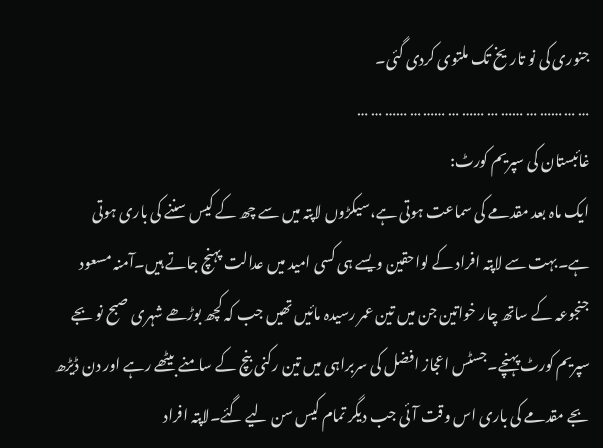جنوری کی نو تاریخ تک ملتوی کردی گئی۔
… … …… … …… … …… … …… … …… … …
غائبستان کی سپریم کورٹ:
ایک ماہ بعد مقدمے کی سماعت ہوتی ہے،سیکڑوں لاپتہ میں سے چھ کے کیس سننے کی باری ہوتی ہے۔بہت سے لاپتہ افراد کے لواحقین ویسے ہی کسی امید میں عدالت پہنچ جاتے ہیں۔آمنہ مسعود جنجوعہ کے ساتھ چار خواتین جن میں تین عمر رسیدہ مائیں تھیں جب کہ کچھ بوڑھے شہری صبح نو بجے سپریم کورٹ پہنچے۔جسٹس اعجاز افضل کی سربراہی میں تین رکنی بنچ کے سامنے بیٹھے رہے اور دن ڈیڑھ بجے مقدمے کی باری اس وقت آئی جب دیگر تمام کیس سن لیے گئے۔لاپتہ افراد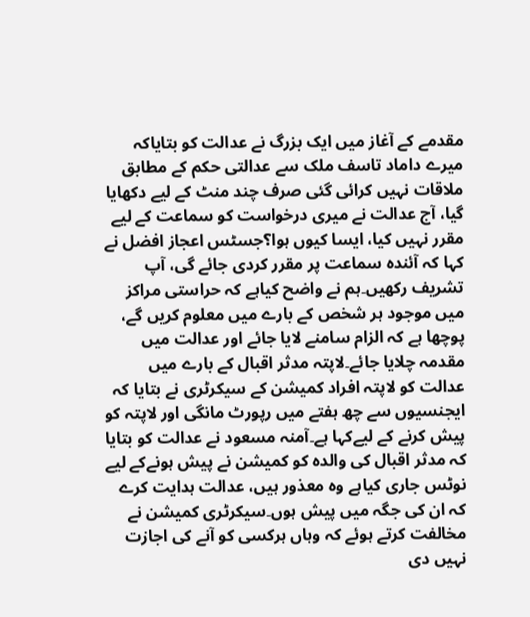مقدمے کے آغاز میں ایک بزرگ نے عدالت کو بتایاکہ میرے داماد تاسف ملک سے عدالتی حکم کے مطابق ملاقات نہیں کرائی گئی صرف چند منٹ کے لیے دکھایا گیا، آج عدالت نے میری درخواست کو سماعت کے لیے مقرر نہیں کیا، ایسا کیوں ہوا؟جسٹس اعجاز افضل نے کہا کہ آئندہ سماعت پر مقرر کردی جائے گی، آپ تشریف رکھیں۔ہم نے واضح کیاہے کہ حراستی مراکز میں موجود ہر شخص کے بارے میں معلوم کریں گے، پوچھا ہے کہ الزام سامنے لایا جائے اور عدالت میں مقدمہ چلایا جائے۔لاپتہ مدثر اقبال کے بارے میں عدالت کو لاپتہ افراد کمیشن کے سیکرٹری نے بتایا کہ ایجنسیوں سے چھ ہفتے میں رپورٹ مانگی اور لاپتہ کو پیش کرنے کے لیےکہا ہے۔آمنہ مسعود نے عدالت کو بتایا کہ مدثر اقبال کی والدہ کو کمیشن نے پیش ہونےکے لیے نوٹس جاری کیاہے وہ معذور ہیں، عدالت ہدایت کرے کہ ان کی جگہ میں پیش ہوں۔سیکرٹری کمیشن نے مخالفت کرتے ہوئے کہ وہاں ہرکسی کو آنے کی اجازت نہیں دی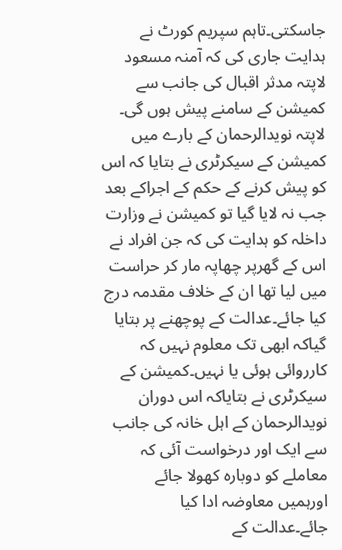جاسکتی۔تاہم سپریم کورٹ نے ہدایت جاری کی کہ آمنہ مسعود لاپتہ مدثر اقبال کی جانب سے کمیشن کے سامنے پیش ہوں گی۔
لاپتہ نویدالرحمان کے بارے میں کمیشن کے سیکرٹری نے بتایا کہ اس کو پیش کرنے کے حکم کے اجراکے بعد جب نہ لایا گیا تو کمیشن نے وزارت داخلہ کو ہدایت کی کہ جن افراد نے اس کے گھرپر چھاپہ مار کر حراست میں لیا تھا ان کے خلاف مقدمہ درج کیا جائے۔عدالت کے پوچھنے پر بتایا گیاکہ ابھی تک معلوم نہیں کہ کارروائی ہوئی یا نہیں۔کمیشن کے سیکرٹری نے بتایاکہ اس دوران نویدالرحمان کے اہل خانہ کی جانب سے ایک اور درخواست آئی کہ معاملے کو دوبارہ کھولا جائے اورہمیں معاوضہ ادا کیا جائے۔عدالت کے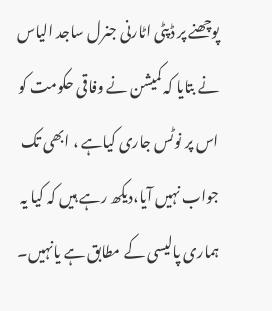پوچھنے پر ڈپٹی اٹارنی جنرل ساجد الیاس نے بتایا کہ کمیشن نے وفاقی حکومت کو اس پر نوٹس جاری کیاہے ، ابھی تک جواب نہیں آیا،دیکھ رہے ہیں کہ کیا یہ ہماری پالیسی کے مطابق ہے یانہیں۔